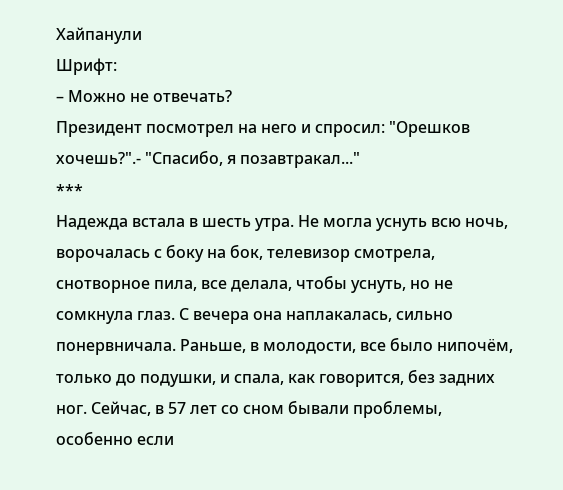Хайпанули
Шрифт:
– Можно не отвечать?
Президент посмотрел на него и спросил: "Орешков хочешь?".- "Спасибо, я позавтракал..."
***
Надежда встала в шесть утра. Не могла уснуть всю ночь, ворочалась с боку на бок, телевизор смотрела, снотворное пила, все делала, чтобы уснуть, но не сомкнула глаз. С вечера она наплакалась, сильно понервничала. Раньше, в молодости, все было нипочём, только до подушки, и спала, как говорится, без задних ног. Сейчас, в 57 лет со сном бывали проблемы, особенно если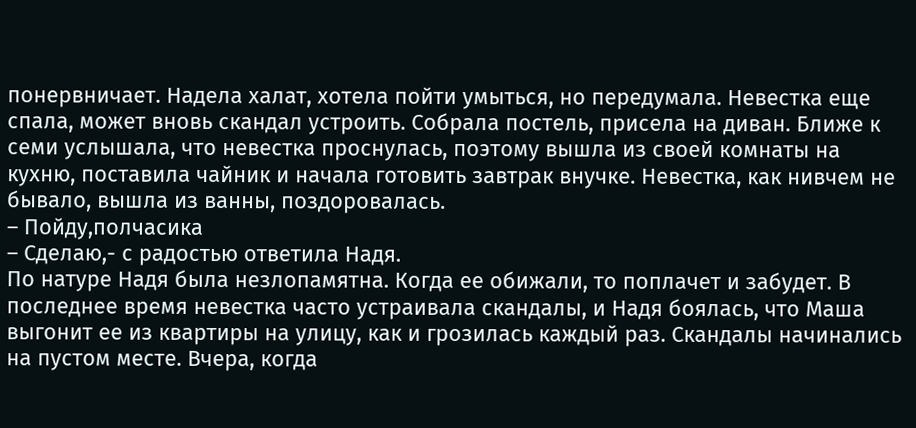понервничает. Надела халат, хотела пойти умыться, но передумала. Невестка еще спала, может вновь скандал устроить. Собрала постель, присела на диван. Ближе к семи услышала, что невестка проснулась, поэтому вышла из своей комнаты на кухню, поставила чайник и начала готовить завтрак внучке. Невестка, как нивчем не бывало, вышла из ванны, поздоровалась.
– Пойду,полчасика
– Сделаю,- с радостью ответила Надя.
По натуре Надя была незлопамятна. Когда ее обижали, то поплачет и забудет. В последнее время невестка часто устраивала скандалы, и Надя боялась, что Маша выгонит ее из квартиры на улицу, как и грозилась каждый раз. Скандалы начинались на пустом месте. Вчера, когда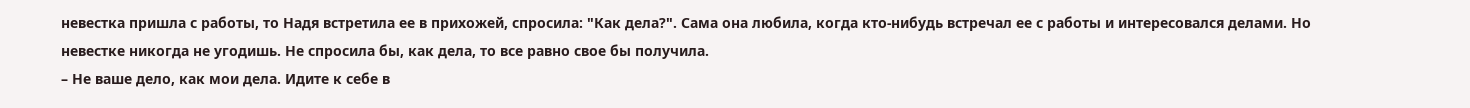невестка пришла с работы, то Надя встретила ее в прихожей, спросила: "Как дела?". Сама она любила, когда кто-нибудь встречал ее с работы и интересовался делами. Но невестке никогда не угодишь. Не спросила бы, как дела, то все равно свое бы получила.
– Не ваше дело, как мои дела. Идите к себе в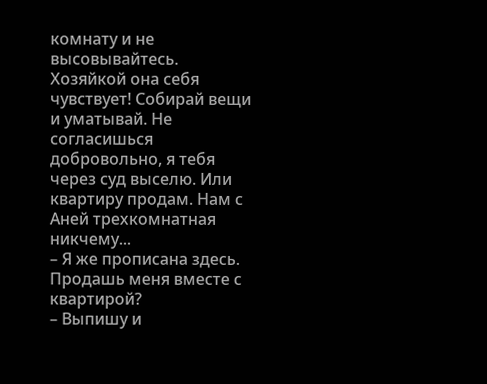комнату и не высовывайтесь. Хозяйкой она себя чувствует! Собирай вещи и уматывай. Не согласишься добровольно, я тебя через суд выселю. Или квартиру продам. Нам с Аней трехкомнатная никчему...
– Я же прописана здесь. Продашь меня вместе с квартирой?
– Выпишу и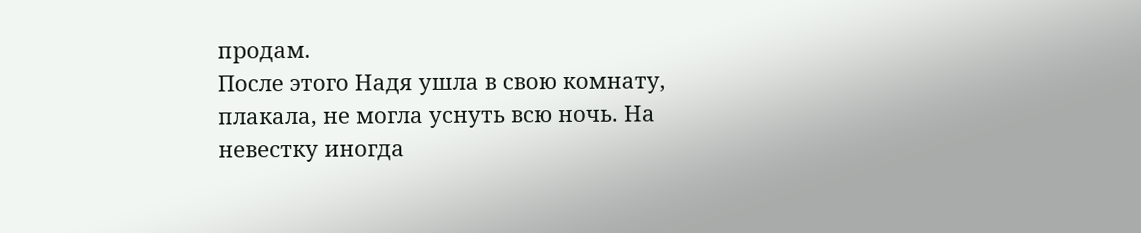продам.
После этого Надя ушла в свою комнату, плакала, не могла уснуть всю ночь. На невестку иногда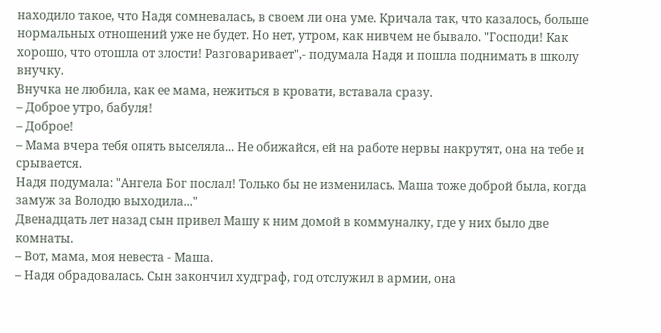находило такое, что Надя сомневалась, в своем ли она уме. Кричала так, что казалось, больше нормальных отношений уже не будет. Но нет, утром, как нивчем не бывало. "Господи! Как хорошо, что отошла от злости! Разговаривает",- подумала Надя и пошла поднимать в школу внучку.
Внучка не любила, как ее мама, нежиться в кровати, вставала сразу.
– Доброе утро, бабуля!
– Доброе!
– Мама вчера тебя опять выселяла... Не обижайся, ей на работе нервы накрутят, она на тебе и срывается.
Надя подумала: "Ангела Бог послал! Только бы не изменилась. Маша тоже доброй была, когда замуж за Володю выходила..."
Двенадцать лет назад сын привел Машу к ним домой в коммуналку, где у них было две комнаты.
– Вот, мама, моя невеста - Маша.
– Надя обрадовалась. Сын закончил худграф, год отслужил в армии, она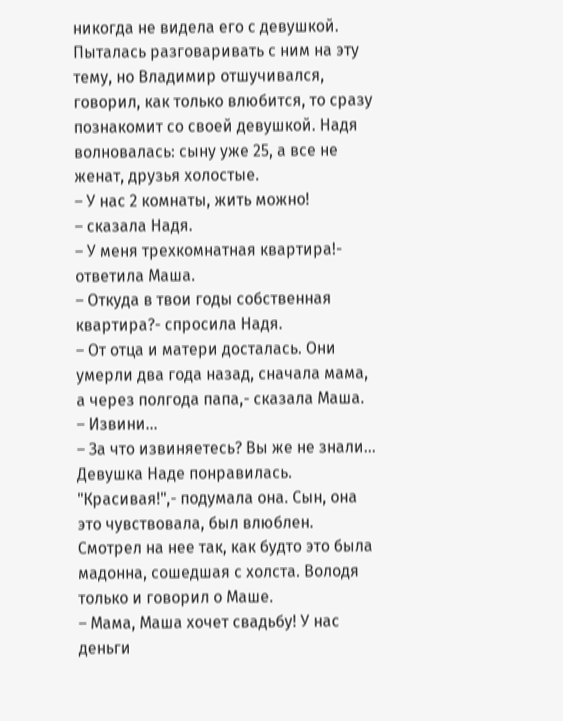никогда не видела его с девушкой. Пыталась разговаривать с ним на эту тему, но Владимир отшучивался, говорил, как только влюбится, то сразу познакомит со своей девушкой. Надя волновалась: сыну уже 25, а все не женат, друзья холостые.
– У нас 2 комнаты, жить можно!
– сказала Надя.
– У меня трехкомнатная квартира!- ответила Маша.
– Откуда в твои годы собственная квартира?- спросила Надя.
– От отца и матери досталась. Они умерли два года назад, сначала мама, а через полгода папа,- сказала Маша.
– Извини...
– За что извиняетесь? Вы же не знали...
Девушка Наде понравилась. "Красивая!",- подумала она. Сын, она это чувствовала, был влюблен. Смотрел на нее так, как будто это была мадонна, сошедшая с холста. Володя только и говорил о Маше.
– Мама, Маша хочет свадьбу! У нас деньги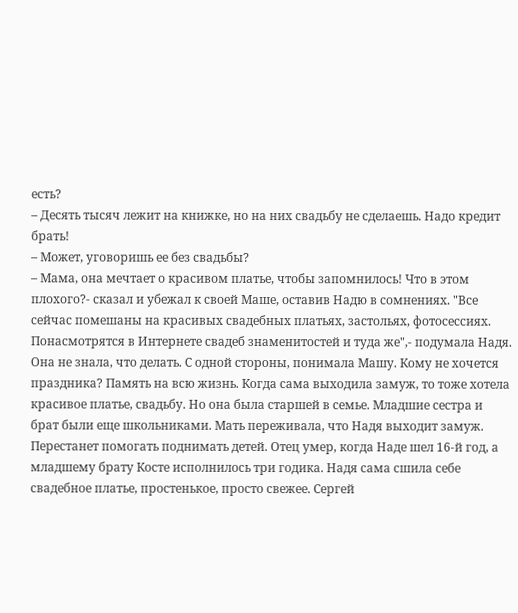есть?
– Десять тысяч лежит на книжке, но на них свадьбу не сделаешь. Надо кредит брать!
– Может, уговоришь ее без свадьбы?
– Мама, она мечтает о красивом платье, чтобы запомнилось! Что в этом плохого?- сказал и убежал к своей Маше, оставив Надю в сомнениях. "Все сейчас помешаны на красивых свадебных платьях, застольях, фотосессиях. Понасмотрятся в Интернете свадеб знаменитостей и туда же",- подумала Надя. Она не знала, что делать. С одной стороны, понимала Машу. Кому не хочется праздника? Память на всю жизнь. Когда сама выходила замуж, то тоже хотела красивое платье, свадьбу. Но она была старшей в семье. Младшие сестра и брат были еще школьниками. Мать переживала, что Надя выходит замуж. Перестанет помогать поднимать детей. Отец умер, когда Наде шел 16-й год, а младшему брату Косте исполнилось три годика. Надя сама сшила себе свадебное платье, простенькое, просто свежее. Сергей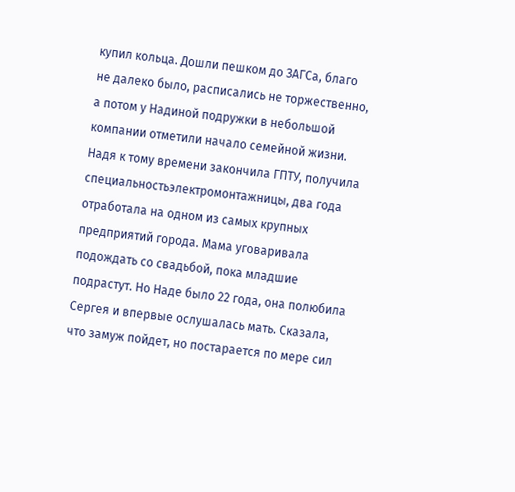купил кольца. Дошли пешком до ЗАГСа, благо не далеко было, расписались не торжественно, а потом у Надиной подружки в небольшой компании отметили начало семейной жизни. Надя к тому времени закончила ГПТУ, получила специальностьэлектромонтажницы, два года отработала на одном из самых крупных предприятий города. Мама уговаривала подождать со свадьбой, пока младшие подрастут. Но Наде было 22 года, она полюбила Сергея и впервые ослушалась мать. Сказала, что замуж пойдет, но постарается по мере сил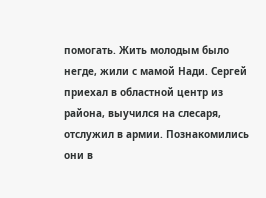помогать. Жить молодым было негде, жили с мамой Нади. Сергей приехал в областной центр из района, выучился на слесаря, отслужил в армии. Познакомились они в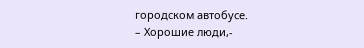городском автобусе.
– Хорошие люди,-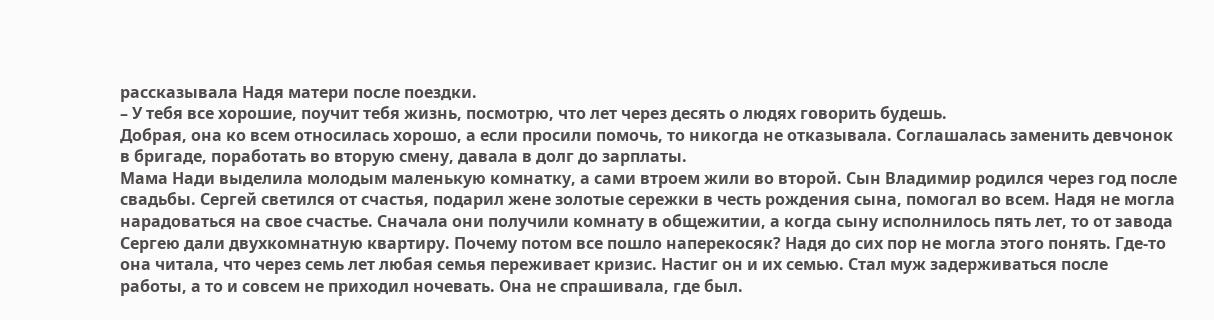рассказывала Надя матери после поездки.
– У тебя все хорошие, поучит тебя жизнь, посмотрю, что лет через десять о людях говорить будешь.
Добрая, она ко всем относилась хорошо, а если просили помочь, то никогда не отказывала. Соглашалась заменить девчонок в бригаде, поработать во вторую смену, давала в долг до зарплаты.
Мама Нади выделила молодым маленькую комнатку, а сами втроем жили во второй. Сын Владимир родился через год после свадьбы. Сергей светился от счастья, подарил жене золотые сережки в честь рождения сына, помогал во всем. Надя не могла нарадоваться на свое счастье. Сначала они получили комнату в общежитии, а когда сыну исполнилось пять лет, то от завода Сергею дали двухкомнатную квартиру. Почему потом все пошло наперекосяк? Надя до сих пор не могла этого понять. Где-то она читала, что через семь лет любая семья переживает кризис. Настиг он и их семью. Стал муж задерживаться после работы, а то и совсем не приходил ночевать. Она не спрашивала, где был.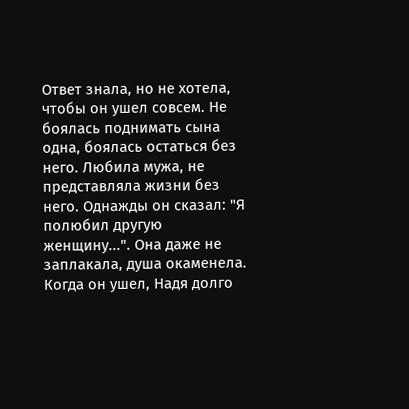Ответ знала, но не хотела, чтобы он ушел совсем. Не боялась поднимать сына одна, боялась остаться без него. Любила мужа, не представляла жизни без него. Однажды он сказал: "Я полюбил другую женщину...". Она даже не заплакала, душа окаменела. Когда он ушел, Надя долго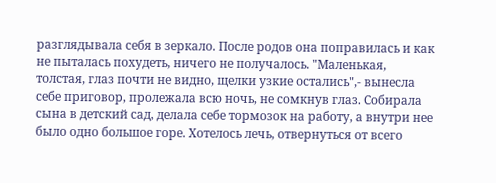разглядывала себя в зеркало. После родов она поправилась и как не пыталась похудеть, ничего не получалось. "Маленькая, толстая, глаз почти не видно, щелки узкие остались",- вынесла себе приговор, пролежала всю ночь, не сомкнув глаз. Собирала сына в детский сад, делала себе тормозок на работу, а внутри нее было одно большое горе. Хотелось лечь, отвернуться от всего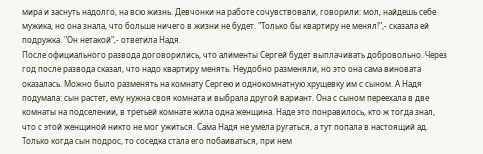мира и заснуть надолго, на всю жизнь. Девчонки на работе сочувствовали, говорили: мол, найдешь себе мужика, но она знала, что больше ничего в жизни не будет. "Только бы квартиру не менял!",- сказала ей подружка. "Он нетакой",- ответила Надя.
После официального развода договорились, что алименты Сергей будет выплачивать добровольно. Через год после развода сказал, что надо квартиру менять. Неудобно разменяли, но это она сама виновата оказалась. Можно было разменять на комнату Сергею и однокомнатную хрущевку им с сыном. А Надя подумала: сын растет, ему нужна своя комната и выбрала другой вариант. Она с сыном переехала в две комнаты на подселении, в третьей комнате жила одна женщина. Наде это понравилось, кто ж тогда знал, что с этой женщиной никто не мог ужиться. Сама Надя не умела ругаться, а тут попала в настоящий ад. Только когда сын подрос, то соседка стала его побаиваться, при нем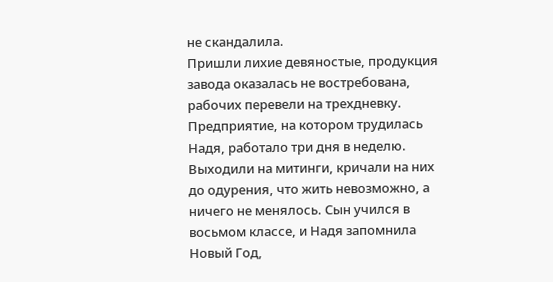не скандалила.
Пришли лихие девяностые, продукция завода оказалась не востребована, рабочих перевели на трехдневку. Предприятие, на котором трудилась Надя, работало три дня в неделю. Выходили на митинги, кричали на них до одурения, что жить невозможно, а ничего не менялось. Сын учился в восьмом классе, и Надя запомнила Новый Год,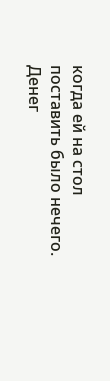когда ей на стол поставить было нечего. Денег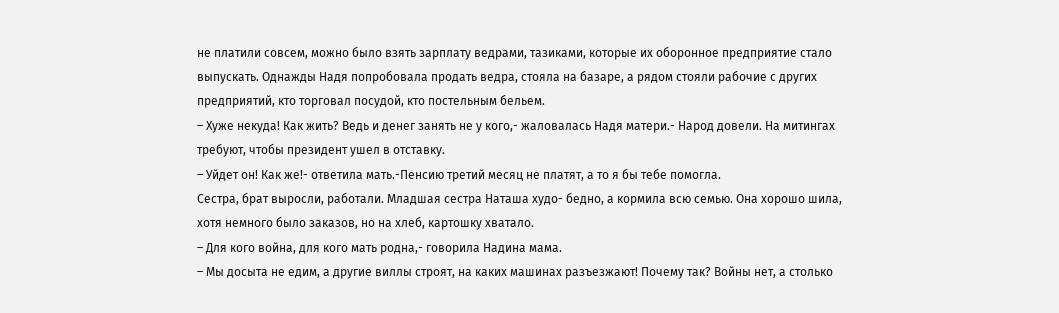не платили совсем, можно было взять зарплату ведрами, тазиками, которые их оборонное предприятие стало выпускать. Однажды Надя попробовала продать ведра, стояла на базаре, а рядом стояли рабочие с других предприятий, кто торговал посудой, кто постельным бельем.
– Хуже некуда! Как жить? Ведь и денег занять не у кого,- жаловалась Надя матери.- Народ довели. На митингах требуют, чтобы президент ушел в отставку.
– Уйдет он! Как же!- ответила мать.-Пенсию третий месяц не платят, а то я бы тебе помогла.
Сестра, брат выросли, работали. Младшая сестра Наташа худо- бедно, а кормила всю семью. Она хорошо шила, хотя немного было заказов, но на хлеб, картошку хватало.
– Для кого война, для кого мать родна,- говорила Надина мама.
– Мы досыта не едим, а другие виллы строят, на каких машинах разъезжают! Почему так? Войны нет, а столько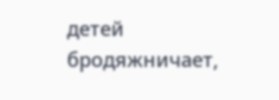детей бродяжничает,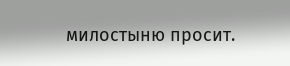милостыню просит.